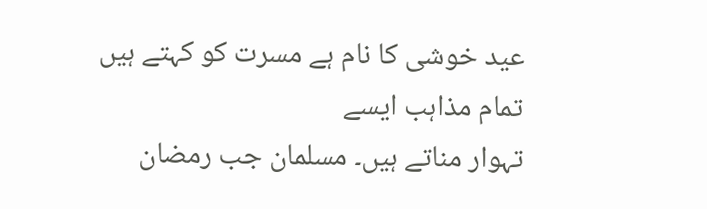عید خوشی کا نام ہے مسرت کو کہتے ہیں تمام مذاہب ایسے
تہوار مناتے ہیں۔ مسلمان جب رمضان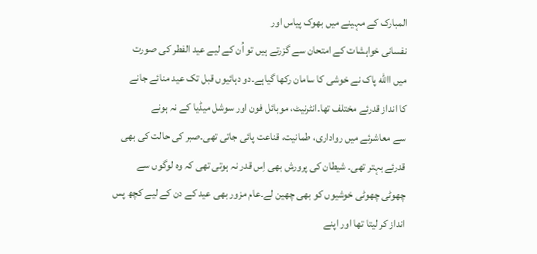المبارک کے مہینے میں بھوک پیاس اور
نفسانی خواہشات کے امتحان سے گزرتے ہیں تو اُن کے لیے عید الفطر کی صورت
میں االله پاک نے خوشی کا سامان رکھا گیاہے۔دو دہائیوں قبل تک عید منائے جانے
کا انداز قدرئے مختلف تھا۔انٹرنیٹ، موبائل فون اور سوشل میڈیا کے نہ ہونے
سے معاشرئے میں رواداری، طمانیت، قناعت پائی جاتی تھی۔صبر کی حالت کی بھی
قدرئے بہتر تھی۔ شیطان کی پرورش بھی اِس قدر نہ ہوتی تھی کہ وہ لوگوں سے
چھوٹی چھوٹی خوشیوں کو بھی چھین لے۔عام مزور بھی عید کے دن کے لیے کچھ پس
انداز کر لیتا تھا اور اپنے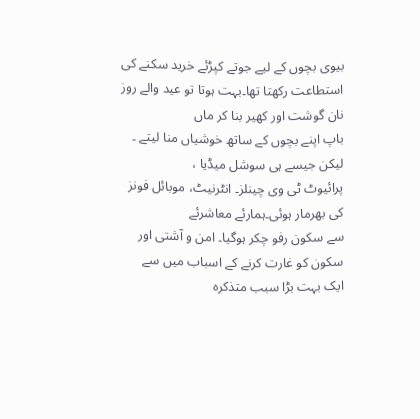بیوی بچوں کے لیے جوتے کپڑئے خرید سکنے کی
استطاعت رکھتا تھا۔بہت ہوتا تو عید والے روز نان گوشت اور کھیر بنا کر ماں
باپ اپنے بچوں کے ساتھ خوشیاں منا لیتے ۔ لیکن جیسے ہی سوشل میڈیا ،
پرائیوٹ ٹی وی چینلز۔ انٹرنیٹ، موبائل فونز کی بھرمار ہوئی۔ہمارئے معاشرئے
سے سکون رفو چکر ہوگیا۔ امن و آشتی اور سکون کو غارت کرنے کے اسباب میں سے
ایک بہت بڑا سبب متذکرہ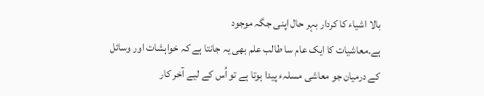بالا اشیاء کا کردار بہر حال اپنی جگہ موجود
ہے۔معاشیات کا ایک عام سا طالب علم بھی یہ جانتا ہے کہ خواہشات اور وسائل
کے درمیان جو معاشی مسلہء پیدا ہوتا ہے تو اُس کے لیے آخر کار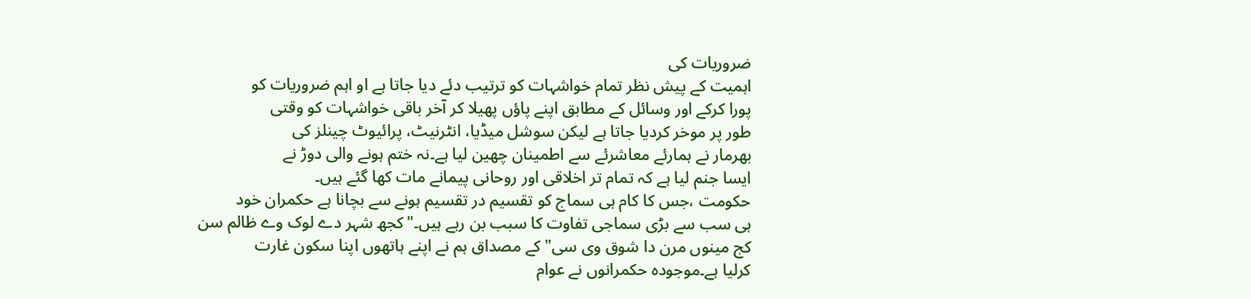ضروریات کی
اہمیت کے پیش نظر تمام خواشہات کو ترتیب دئے دیا جاتا ہے او اہم ضروریات کو
پورا کرکے اور وسائل کے مطابق اپنے پاؤں پھیلا کر آخر باقی خواشہات کو وقتی
طور پر موخر کردیا جاتا ہے لیکن سوشل میڈیا، انٹرنیٹ، پرائیوٹ چینلز کی
بھرمار نے ہمارئے معاشرئے سے اطمینان چھین لیا ہے۔نہ ختم ہونے والی دوڑ نے
ایسا جنم لیا ہے کہ تمام تر اخلاقی اور روحانی پیمانے مات کھا گئے ہیں۔
حکومت ،جس کا کام ہی سماج کو تقسیم در تقسیم ہونے سے بچانا ہے حکمران خود
ہی سب سے بڑی سماجی تفاوت کا سبب بن رہے ہیں۔"کجھ شہر دے لوک وے ظالم سن
کج مینوں مرن دا شوق وی سی"کے مصداق ہم نے اپنے ہاتھوں اپنا سکون غارت
کرلیا ہے۔موجودہ حکمرانوں نے عوام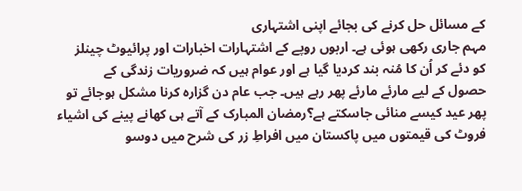کے مسائل حل کرنے کی بجائے اپنی اشتہاری
مہم جاری رکھی ہوئی ہے۔ اربوں روپے کے اشتہارات اخبارات اور پرائیوٹ چینلز
کو دئے کر اُن کا مُنہ بند کردیا گیا ہے اور عوام ہیں کہ ضروریات زندگی کے
حصول کے لیے مارئے مارئے پھر رہے ہیں۔ جب عام دن گزارہ کرنا مشکل ہوجائے تو
پھر عید کیسے منائی جاسکتے ہے؟رمضان المبارک کے آتے ہی کھانے پینے کی اشیاء
فروٹ کی قیمتوں میں پاکستان میں افراطِ زر کی شرح میں دوسو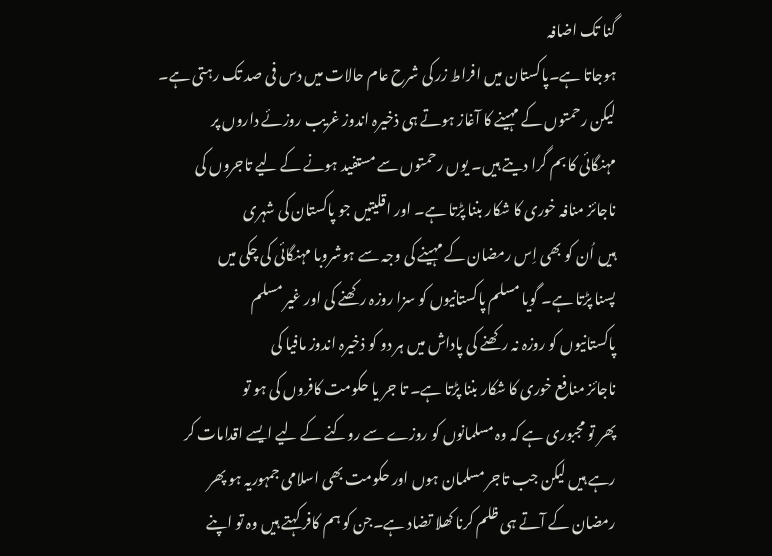گنا تک اضافہ
ہوجاتا ہے۔پاکستان میں افراط زر کی شرح عام حالات میں دس فی صد تک رہتی ہے۔
لیکن رحمتوں کے مہینے کا آغاز ہوتے ہی ذخیرہ اندوز غریب روزئے داروں پر
مہنگائی کا بم گرا دیتے ہیں۔ یوں رحمتوں سے مستفید ہونے کے لیے تاجروں کی
ناجائز منافہ خوری کا شکار بننا پڑتا ہے۔ اور اقلیتیں جو پاکستان کی شہری
ہیں اُن کو بھی اِس رمضان کے مہینے کی وجہ سے ہوشروبا مہنگائی کی چکی میں
پسنا پڑتا ہے۔ گویا مسلم پاکستانیوں کو سزا روزہ رکھنے کی اور غیر مسلم
پاکستانیوں کو روزہ نہ رکھنے کی پاداش میں ہر دو کو ذخیرہ اندوز مافیا کی
ناجائز منافع خوری کا شکار بننا پڑتا ہے۔ تا جر یا حکومت کافروں کی ہو تو
پھر تو مجبوری ہے کہ وہ مسلمانوں کو روزے سے روکنے کے لیے ایسے اقدامات کر
رہے ہیں لیکن جب تاجر مسلمان ہوں اور حکومت بھی اسلامی جمہوریہ ہو پھر
رمضان کے آتے ہی ظلم کرنا کھلا تضاد ہے۔جن کو ہم کافر کہتے ہیں وہ تو اپنے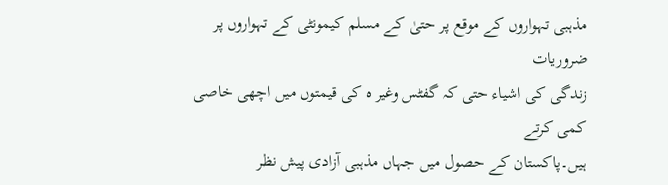مذہبی تہواروں کے موقع پر حتیٰ کے مسلم کیمونٹی کے تہواروں پر ضروریات
زندگی کی اشیاء حتی کہ گفٹس وغیر ہ کی قیمتوں میں اچھی خاصی کمی کرتے
ہیں۔پاکستان کے حصول میں جہاں مذہبی آزادی پیش نظر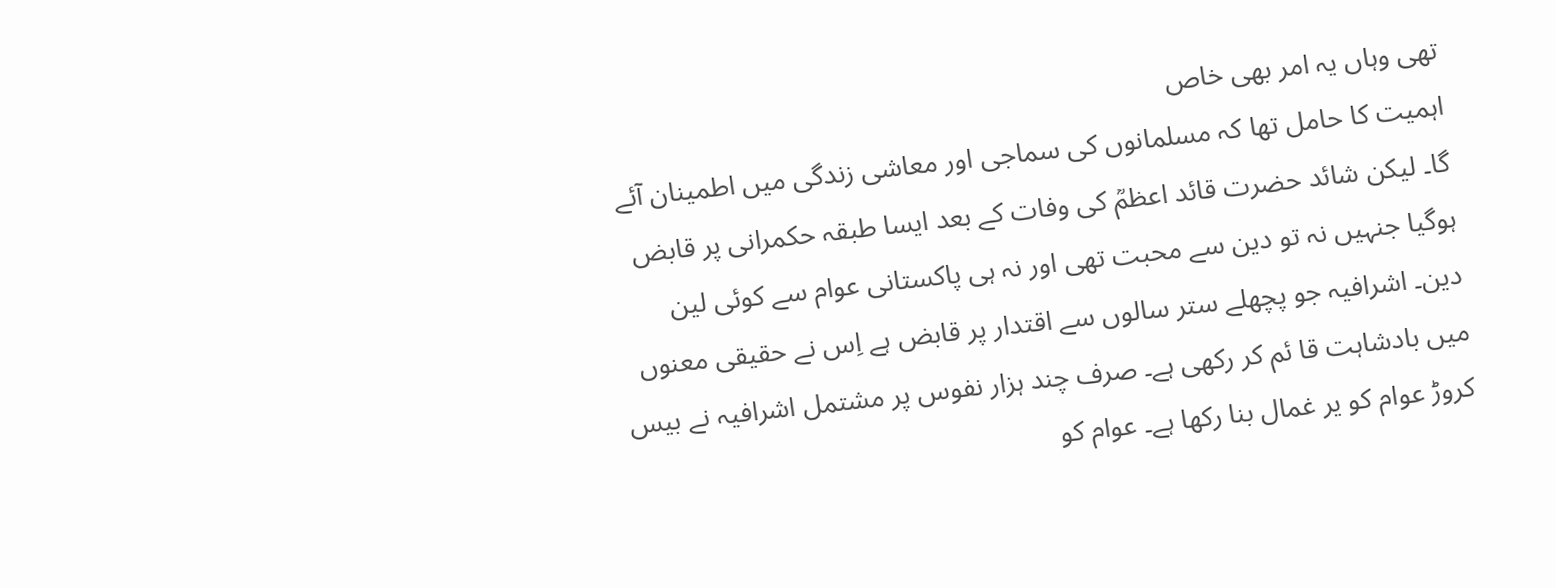تھی وہاں یہ امر بھی خاص
اہمیت کا حامل تھا کہ مسلمانوں کی سماجی اور معاشی زندگی میں اطمینان آئے
گا۔ لیکن شائد حضرت قائد اعظمؒ کی وفات کے بعد ایسا طبقہ حکمرانی پر قابض
ہوگیا جنہیں نہ تو دین سے محبت تھی اور نہ ہی پاکستانی عوام سے کوئی لین
دین۔ اشرافیہ جو پچھلے ستر سالوں سے اقتدار پر قابض ہے اِس نے حقیقی معنوں
میں بادشاہت قا ئم کر رکھی ہے۔ صرف چند ہزار نفوس پر مشتمل اشرافیہ نے بیس
کروڑ عوام کو یر غمال بنا رکھا ہے۔ عوام کو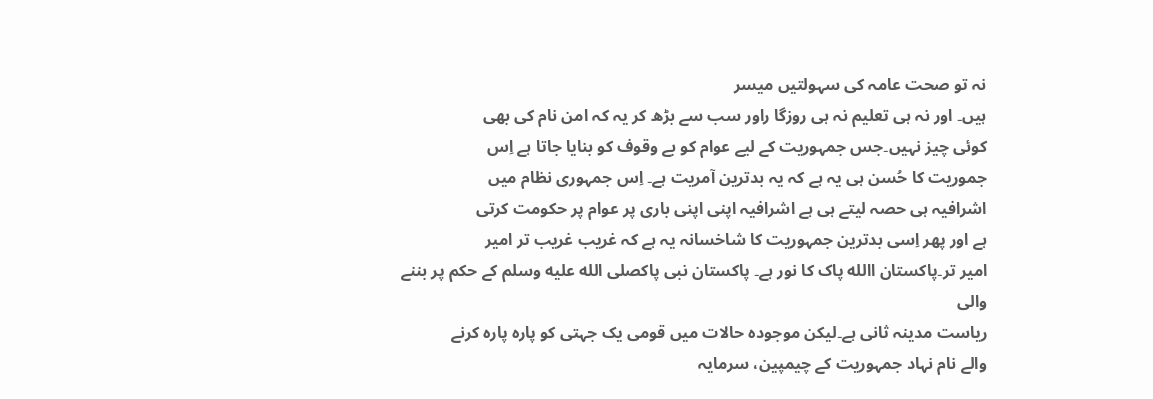نہ تو صحت عامہ کی سہولتیں میسر
ہیں۔ اور نہ ہی تعلیم نہ ہی روزگا راور سب سے بڑھ کر یہ کہ امن نام کی بھی
کوئی چیز نہیں۔جس جمہوریت کے لیے عوام کو بے وقوف کو بنایا جاتا ہے اِس
جموریت کا حُسن ہی یہ ہے کہ یہ بدترین آمریت ہے۔ اِس جمہوری نظام میں
اشرافیہ ہی حصہ لیتے ہی ہے اشرافیہ اپنی اپنی باری پر عوام پر حکومت کرتی
ہے اور پھر اِسی بدترین جمہوریت کا شاخسانہ یہ ہے کہ غریب غریب تر امیر
امیر تر۔پاکستان االله پاک کا نور ہے۔ پاکستان نبی پاکصلى الله عليه وسلم کے حکم پر بننے والی
ریاست مدینہ ثانی ہے۔لیکن موجودہ حالات میں قومی یک جہتی کو پارہ پارہ کرنے
والے نام نہاد جمہوریت کے چیمپین، سرمایہ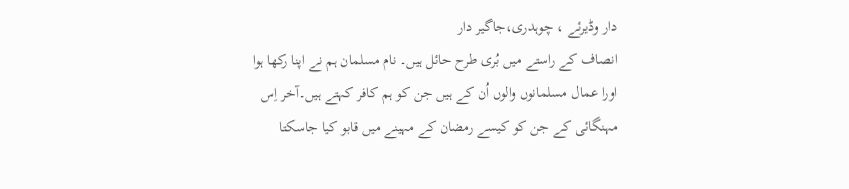دار وڈیرئے ، چوہدری،جاگیر دار
انصاف کے راستے میں بُری طرح حائل ہیں۔ نام مسلمان ہم نے اپنا رکھا ہوا
اورا عمال مسلمانوں والوں اُن کے ہیں جن کو ہم کافر کہتے ہیں۔آخر اِس
مہنگائی کے جن کو کیسے رمضان کے مہینے میں قابو کیا جاسکتا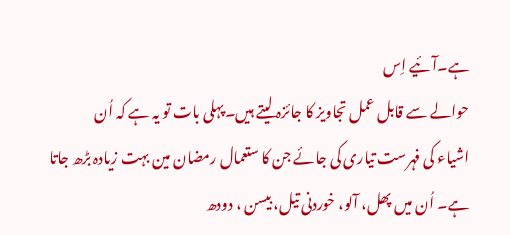ہے۔آئیے اِس
حوالے سے قابل عمل تجاویز کا جائزہ لیتے ہیں۔پہلی بات تو یہ ہے کہ اُن
اشیاء کی فہرست تیاری کی جائے جن کا ستعمال رمضان مین بہت زیادہ بڑھ جاتا
ہے۔ اُن میں پھل، آلو، خوردنی تیل، بیسن ، دودھ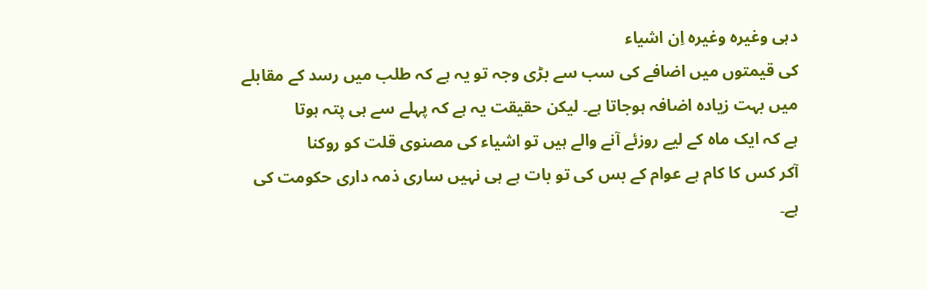دہی وغیرہ وغیرہ اِن اشیاء
کی قیمتوں میں اضافے کی سب سے بڑی وجہ تو یہ ہے کہ طلب میں رسد کے مقابلے
میں بہت زیادہ اضافہ ہوجاتا ہے۔ لیکن حقیقت یہ ہے کہ پہلے سے ہی پتہ ہوتا
ہے کہ ایک ماہ کے لیے روزئے آنے والے ہیں تو اشیاء کی مصنوی قلت کو روکنا
آکر کس کا کام ہے عوام کے بس کی تو بات ہے ہی نہیں ساری ذمہ داری حکومت کی
ہے۔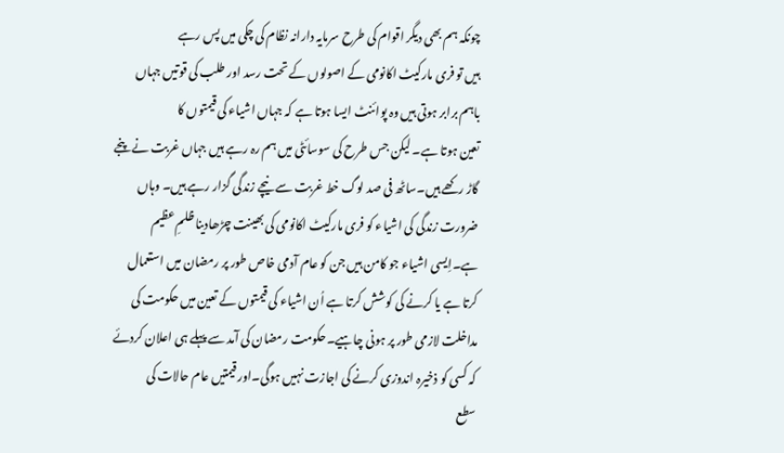چونکہ ہم بھی دیگر اقوام کی طرح سرمایہ دارانہ نظام کی چکی میں پس رہے
ہیں تو فری مارکیٹ اکانومی کے اصولوں کے تحت رسد اور طلب کی قوتیں جہاں
باہم برابر ہوتی ہیں وہ پوائنٹ ایسا ہوتا ہے کہ جہاں اشیاء کی قیمتوں کا
تعین ہوتا ہے۔ لیکن جس طرح کی سوسائٹی میں ہم رہ رہے ہیں جہاں غربت نے پنجے
گاڑ رکھے ہیں۔ساٹھ فی صد لوگ خط غربت سے نیچے زندگی گزار رہے ہیں۔ وہاں
ضرورت زندگی کی اشیاء کو فری مارکیٹ اکانومی کی بھینت چڑھادینا ظلمِ عظیم
ہے۔اِیسی اشیاء جو کامن ہیں جن کو عام آدمی خاص طور پر رمضان میں استعمال
کرتا ہے یا کرنے کی کوشش کرتا ہے اُن اشیاء کی قیمتوں کے تعین میں حکومت کی
مداخلت لازمی طور پر ہونی چاہیے۔حکومت رمضان کی آمد سے پہلے ہی اعلان کردئے
کہ کسی کو ذخیرہ اندوزی کرنے کی اجازت نہیں ہوگی۔اور قیمتیں عام حالات کی
سطع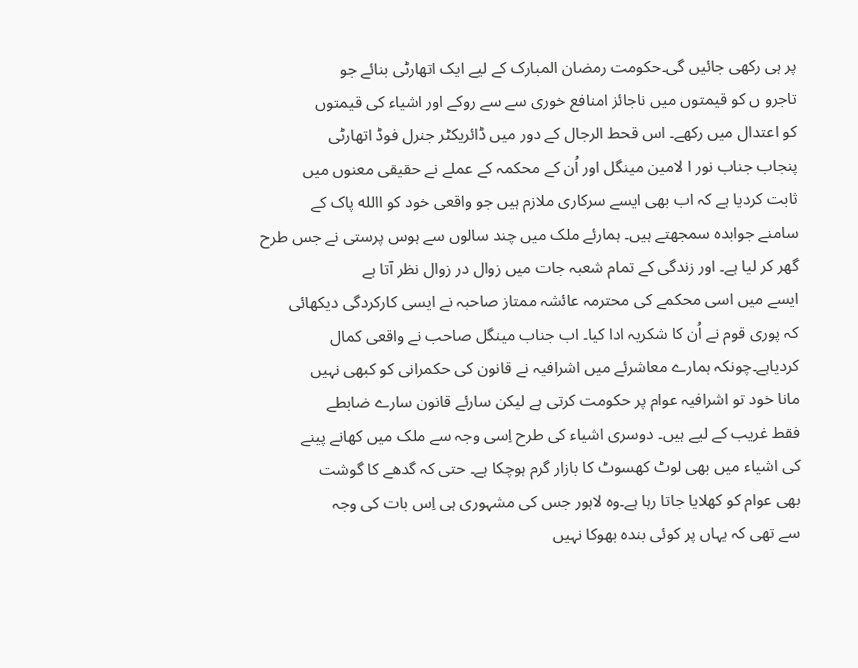پر ہی رکھی جائیں گی۔حکومت رمضان المبارک کے لیے ایک اتھارٹی بنائے جو
تاجرو ں کو قیمتوں میں ناجائز امنافع خوری سے سے روکے اور اشیاء کی قیمتوں
کو اعتدال میں رکھے۔ اس قحط الرجال کے دور میں ڈائریکٹر جنرل فوڈ اتھارٹی
پنجاب جناب نور ا لامین مینگل اور اُن کے محکمہ کے عملے نے حقیقی معنوں میں
ثابت کردیا ہے کہ اب بھی ایسے سرکاری ملازم ہیں جو واقعی خود کو االله پاک کے
سامنے جوابدہ سمجھتے ہیں۔ ہمارئے ملک میں چند سالوں سے ہوس پرستی نے جس طرح
گھر کر لیا ہے۔ اور زندگی کے تمام شعبہ جات میں زوال در زوال نظر آتا ہے
ایسے میں اسی محکمے کی محترمہ عائشہ ممتاز صاحبہ نے ایسی کارکردگی دیکھائی
کہ پوری قوم نے اُن کا شکریہ ادا کیا۔ اب جناب مینگل صاحب نے واقعی کمال
کردیاہے۔چونکہ ہمارے معاشرئے میں اشرافیہ نے قانون کی حکمرانی کو کبھی نہیں
مانا خود تو اشرافیہ عوام پر حکومت کرتی ہے لیکن سارئے قانون سارے ضابطے
فقط غریب کے لیے ہیں۔ دوسری اشیاء کی طرح اِسی وجہ سے ملک میں کھانے پینے
کی اشیاء میں بھی لوٹ کھسوٹ کا بازار گرم ہوچکا ہے۔ حتی کہ گدھے کا گوشت
بھی عوام کو کھلایا جاتا رہا ہے۔وہ لاہور جس کی مشہوری ہی اِس بات کی وجہ
سے تھی کہ یہاں پر کوئی بندہ بھوکا نہیں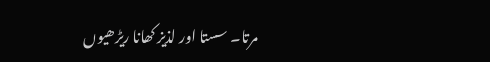مرتا۔ سستا اور لذیز کھانا ریڑھیوں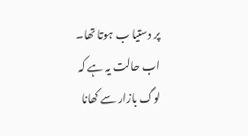پر دستیا ب ہوتا تھا۔ اب حالت یہ ہے کہ لوگ بازار سے کھانا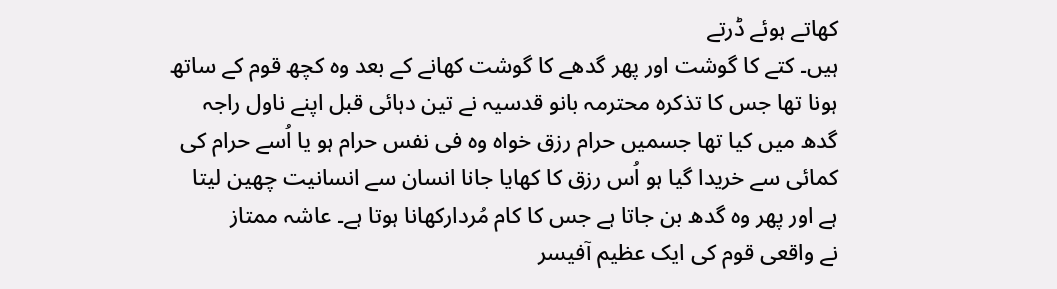کھاتے ہوئے ڈرتے
ہیں۔ کتے کا گوشت اور پھر گدھے کا گوشت کھانے کے بعد وہ کچھ قوم کے ساتھ
ہونا تھا جس کا تذکرہ محترمہ بانو قدسیہ نے تین دہائی قبل اپنے ناول راجہ
گدھ میں کیا تھا جسمیں حرام رزق خواہ وہ فی نفس حرام ہو یا اُسے حرام کی
کمائی سے خریدا گیا ہو اُس رزق کا کھایا جانا انسان سے انسانیت چھین لیتا
ہے اور پھر وہ گدھ بن جاتا ہے جس کا کام مُردارکھانا ہوتا ہے۔ عاشہ ممتاز
نے واقعی قوم کی ایک عظیم آفیسر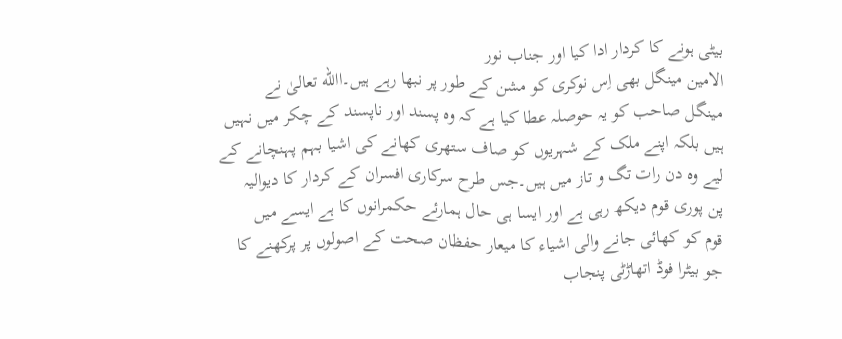بیٹی ہونے کا کردار ادا کیا اور جناب نور
الامین مینگل بھی اِس نوکری کو مشن کے طور پر نبھا رہے ہیں۔االله تعالیٰ نے
مینگل صاحب کو یہ حوصلہ عطا کیا ہے کہ وہ پسند اور ناپسند کے چکر میں نہیں
ہیں بلکہ اپنے ملک کے شہریوں کو صاف ستھری کھانے کی اشیا بہم پہنچانے کے
لیے وہ دن رات تگ و تاز میں ہیں۔جس طرح سرکاری افسران کے کردار کا دیوالیہ
پن پوری قوم دیکھ رہی ہے اور ایسا ہی حال ہمارئے حکمرانوں کا ہے ایسے میں
قوم کو کھائی جانے والی اشیاء کا میعار حفظان صحت کے اصولوں پر پرکھنے کا
جو بیٹرا فوڈ اتھاڑٹی پنجاب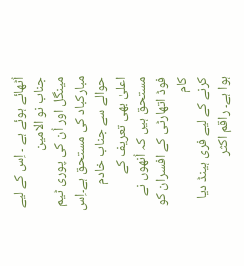اُٹھائے ہوئے ہے ۔ اِس کے لیے جناب نو الامین
مینگل اور اُن کی پوری ٹیم مبارکباد کی مستحق ہے۔اِس حوالے سے جناب خادم
اعلیٰ بھی تعریف کے مستحق ہیں کہ اُنھوں نے فوڈ اتھارٹی کے افسران کو کام
کرنے کے لیے فری ہینڈ دیا ہوا ہے۔ راقم اکثر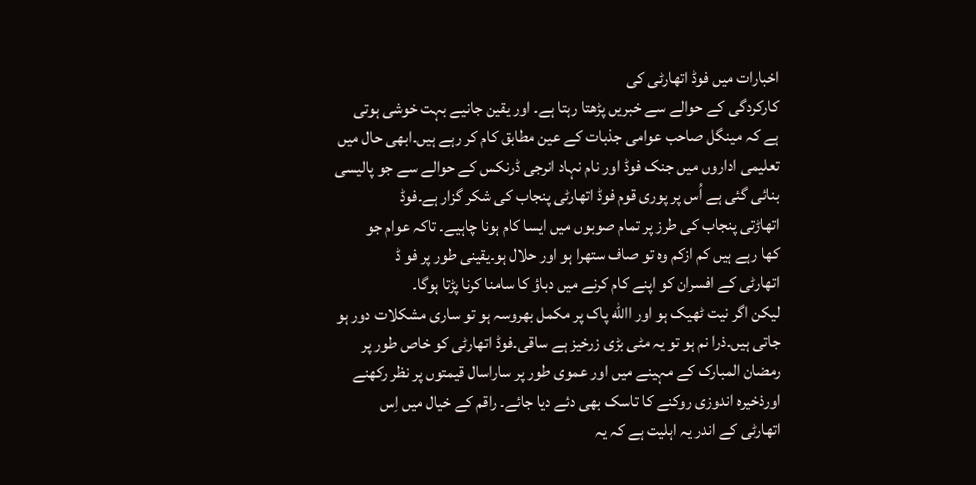اخبارات میں فوڈ اتھارٹی کی
کارکردگی کے حوالے سے خبریں پڑھتا رہتا ہے۔ اور یقین جانیے بہت خوشی ہوتی
ہے کہ مینگل صاحب عوامی جذبات کے عین مطابق کام کر رہے ہیں۔ابھی حال میں
تعلیمی اداروں میں جنک فوڈ اور نام نہاد انرجی ڈرنکس کے حوالے سے جو پالیسی
بنائی گئی ہے اُس پر پوری قوم فوڈ اتھارٹی پنجاب کی شکر گزار ہے۔فوڈ
اتھاڑتی پنجاب کی طرز پر تمام صوبوں میں ایسا کام ہونا چاہیے۔ تاکہ عوام جو
کھا رہے ہیں کم ازکم وہ تو صاف ستھرا ہو اور حلال ہو۔یقینی طور پر فو ڈ
اتھارٹی کے افسران کو اپنے کام کرنے میں دباؤ کا سامنا کرنا پڑتا ہوگا۔
لیکن اگر نیت ٹھیک ہو اور االله پاک پر مکمل بھروسہ ہو تو ساری مشکلات دور ہو
جاتی ہیں۔ذرا نم ہو تو یہ مٹی بڑی زرخیز ہے ساقی۔فوڈ اتھارٹی کو خاص طور پر
رمضان المبارک کے مہینے میں اور عموی طور پر ساراسال قیمتوں پر نظر رکھنے
اورذخیرہ اندوزی روکنے کا تاسک بھی دئے دیا جائے۔ راقم کے خیال میں اِس
اتھارٹی کے اندر یہ اہلیت ہے کہ یہ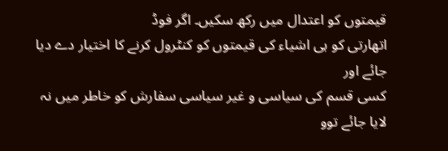قیمتوں کو اعتدال میں رکھ سکیں۔ اگر فوڈ
اتھارتی کو ہی اشیاء کی قیمتوں کو کنٹرول کرنے کا اختیار دے دیا جائے اور
کسی قسم کی سیاسی و غیر سیاسی سفارش کو خاطر میں نہ لایا جائے توو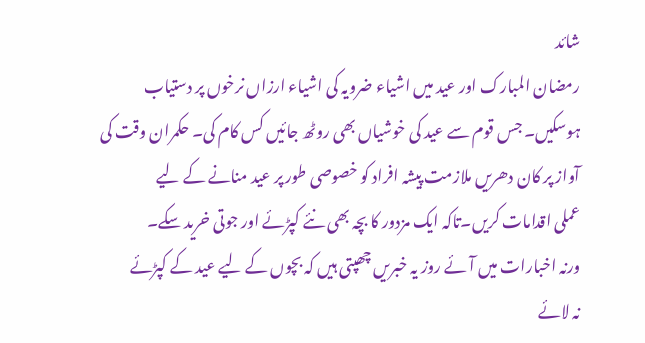شائد
رمضان المبارک اور عید میں اشیاء ضرویہ کی اشیاء ارزاں نرخوں پر دستیاب
ہوسکیں۔ جس قوم سے عید کی خوشیاں بھی روٹھ جائیں کس کام کی۔ حکمران وقت کی
آواز پر کان دھریں ملازمت پیشہ افراد کو خصوصی طور پر عید منانے کے لیے
عملی اقدامات کریں۔تاکہ ایک مزدور کا بچہ بھی نئے کپڑئے اور جوتی خرید سکے۔
ورنہ اخبارات میں آئے روز یہ خبریں چھپتی ہیں کہ بچوں کے لیے عید کے کپڑئے
نہ لائے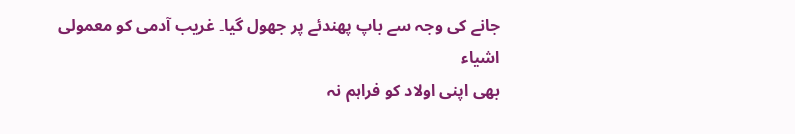جانے کی وجہ سے باپ پھندئے پر جھول گیا۔ غریب آدمی کو معمولی اشیاء
بھی اپنی اولاد کو فراہم نہ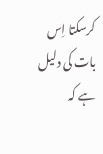کرسکتا اِس بات کی دلیل ہے کہ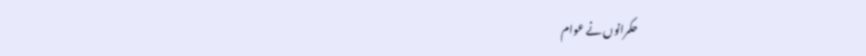حکمرانوں نے عوام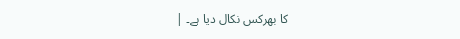کا بھرکس نکال دیا ہے۔ |